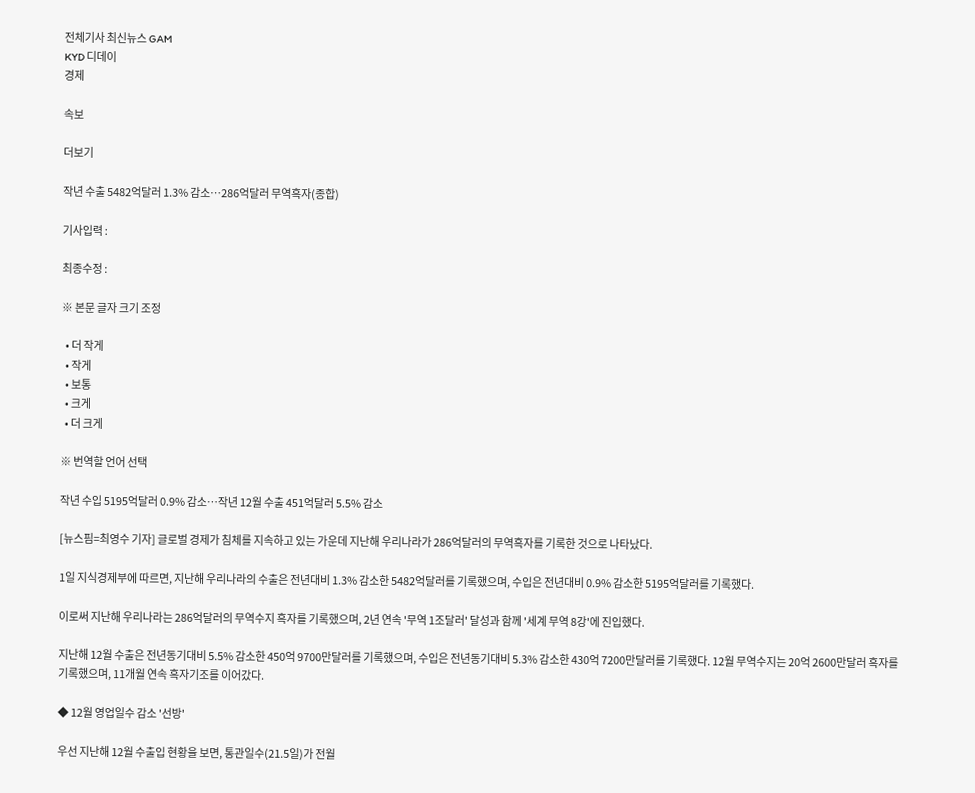전체기사 최신뉴스 GAM
KYD 디데이
경제

속보

더보기

작년 수출 5482억달러 1.3% 감소…286억달러 무역흑자(종합)

기사입력 :

최종수정 :

※ 본문 글자 크기 조정

  • 더 작게
  • 작게
  • 보통
  • 크게
  • 더 크게

※ 번역할 언어 선택

작년 수입 5195억달러 0.9% 감소…작년 12월 수출 451억달러 5.5% 감소

[뉴스핌=최영수 기자] 글로벌 경제가 침체를 지속하고 있는 가운데 지난해 우리나라가 286억달러의 무역흑자를 기록한 것으로 나타났다.

1일 지식경제부에 따르면, 지난해 우리나라의 수출은 전년대비 1.3% 감소한 5482억달러를 기록했으며, 수입은 전년대비 0.9% 감소한 5195억달러를 기록했다.

이로써 지난해 우리나라는 286억달러의 무역수지 흑자를 기록했으며, 2년 연속 '무역 1조달러' 달성과 함께 '세계 무역 8강'에 진입했다.

지난해 12월 수출은 전년동기대비 5.5% 감소한 450억 9700만달러를 기록했으며, 수입은 전년동기대비 5.3% 감소한 430억 7200만달러를 기록했다. 12월 무역수지는 20억 2600만달러 흑자를 기록했으며, 11개월 연속 흑자기조를 이어갔다.

◆ 12월 영업일수 감소 '선방'

우선 지난해 12월 수출입 현황을 보면, 통관일수(21.5일)가 전월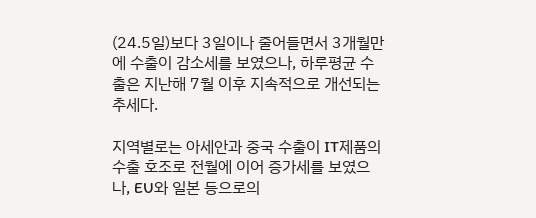(24.5일)보다 3일이나 줄어들면서 3개월만에 수출이 감소세를 보였으나, 하루평균 수출은 지난해 7월 이후 지속적으로 개선되는 추세다.

지역별로는 아세안과 중국 수출이 IT제품의 수출 호조로 전월에 이어 증가세를 보였으나, EU와 일본 등으로의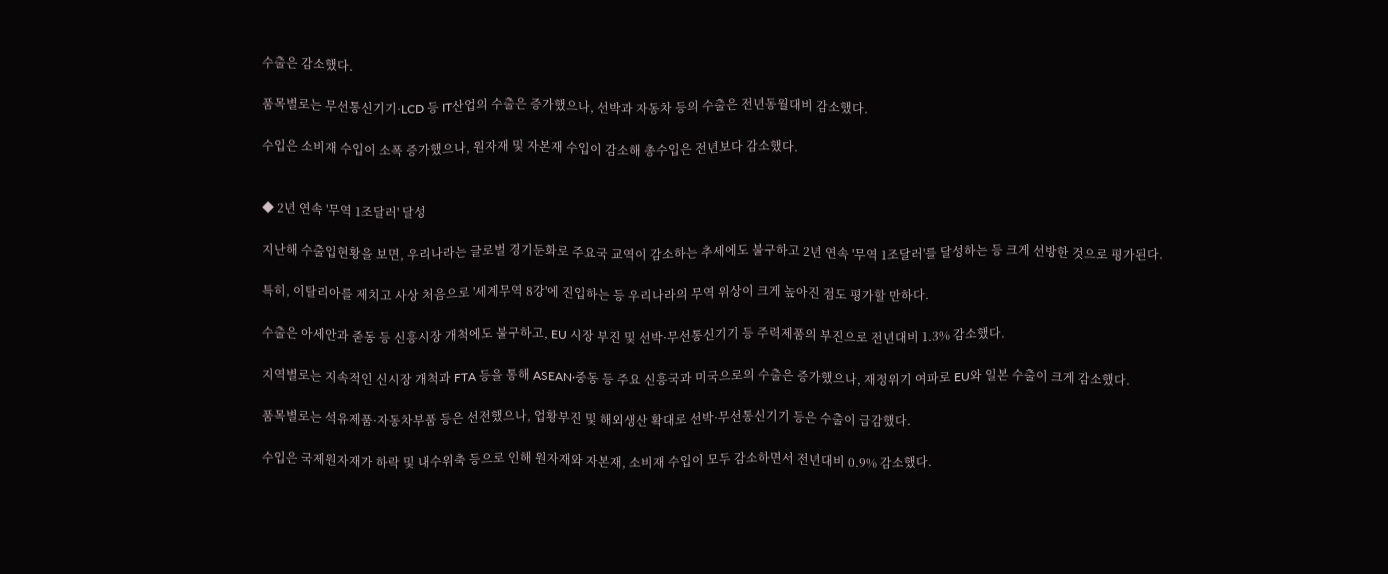수출은 감소했다.

품목별로는 무선통신기기·LCD 등 IT산업의 수출은 증가했으나, 선박과 자동차 등의 수출은 전년동월대비 감소했다.

수입은 소비재 수입이 소폭 증가했으나, 원자재 및 자본재 수입이 감소해 총수입은 전년보다 감소했다.


◆ 2년 연속 '무역 1조달러' 달성

지난해 수출입현황을 보면, 우리나라는 글로벌 경기둔화로 주요국 교역이 감소하는 추세에도 불구하고 2년 연속 '무역 1조달러'를 달성하는 등 크게 선방한 것으로 평가된다.

특히, 이탈리아를 제치고 사상 처음으로 '세계무역 8강'에 진입하는 등 우리나라의 무역 위상이 크게 높아진 점도 평가할 만하다.

수출은 아세안과 줃동 등 신흥시장 개척에도 불구하고, EU 시장 부진 및 선박·무선통신기기 등 주력제품의 부진으로 전년대비 1.3% 감소했다.

지역별로는 지속적인 신시장 개척과 FTA 등을 통해 ASEAN·중동 등 주요 신흥국과 미국으로의 수출은 증가했으나, 재정위기 여파로 EU와 일본 수출이 크게 감소했다.

품목별로는 석유제품·자동차부품 등은 선전했으나, 업황부진 및 해외생산 확대로 선박·무선통신기기 등은 수출이 급감했다.

수입은 국제원자재가 하락 및 내수위축 등으로 인해 원자재와 자본재, 소비재 수입이 모두 감소하면서 전년대비 0.9% 감소했다.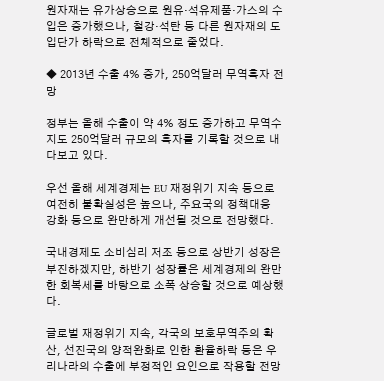원자재는 유가상승으로 원유·석유제품·가스의 수입은 증가했으나, 철강·석탄 등 다른 원자재의 도입단가 하락으로 전체적으로 줄었다.

◆ 2013년 수출 4% 증가, 250억달러 무역흑자 전망

정부는 올해 수출이 약 4% 정도 증가하고 무역수지도 250억달러 규모의 흑자를 기록할 것으로 내다보고 있다.

우선 올해 세계경제는 EU 재정위기 지속 등으로 여전히 불확실성은 높으나, 주요국의 정책대응 강화 등으로 완만하게 개선될 것으로 전망했다.

국내경제도 소비심리 저조 등으로 상반기 성장은 부진하겠지만, 하반기 성장률은 세계경제의 완만한 회복세를 바탕으로 소폭 상승할 것으로 예상했다.

글로벌 재정위기 지속, 각국의 보호무역주의 확산, 선진국의 양적완화로 인한 환율하락 등은 우리나라의 수출에 부정적인 요인으로 작용할 전망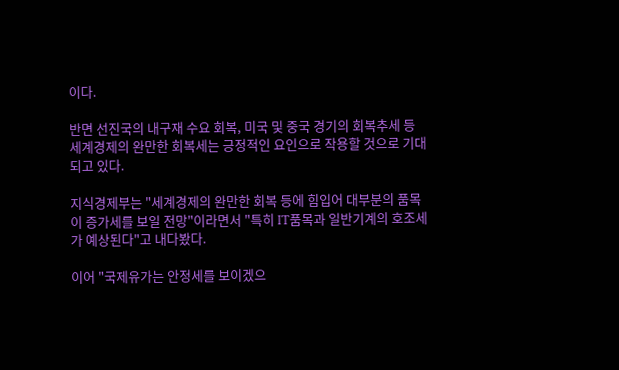이다.

반면 선진국의 내구재 수요 회복, 미국 및 중국 경기의 회복추세 등 세계경제의 완만한 회복세는 긍정적인 요인으로 작용할 것으로 기대되고 있다.

지식경제부는 "세계경제의 완만한 회복 등에 힘입어 대부분의 품목이 증가세를 보일 전망"이라면서 "특히 IT품목과 일반기계의 호조세가 예상된다"고 내다봤다.

이어 "국제유가는 안정세를 보이겠으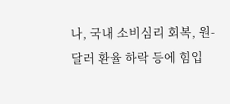나, 국내 소비심리 회복, 원-달러 환율 하락 등에 힘입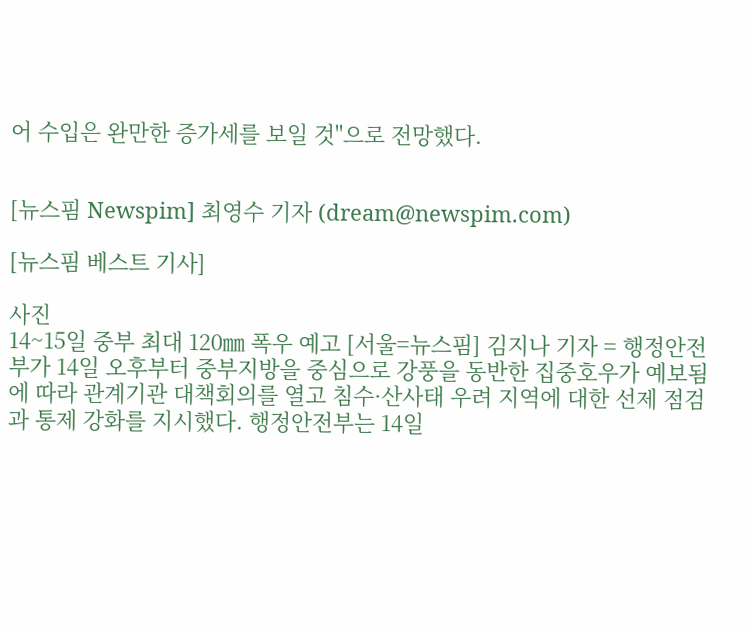어 수입은 완만한 증가세를 보일 것"으로 전망했다.


[뉴스핌 Newspim] 최영수 기자 (dream@newspim.com)

[뉴스핌 베스트 기사]

사진
14~15일 중부 최대 120㎜ 폭우 예고 [서울=뉴스핌] 김지나 기자 = 행정안전부가 14일 오후부터 중부지방을 중심으로 강풍을 동반한 집중호우가 예보됨에 따라 관계기관 대책회의를 열고 침수·산사태 우려 지역에 대한 선제 점검과 통제 강화를 지시했다. 행정안전부는 14일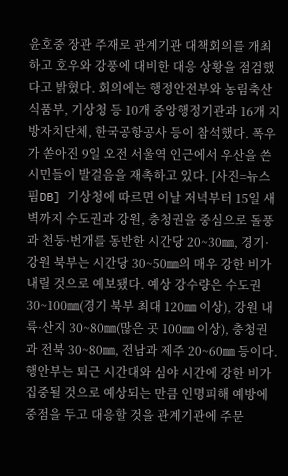윤호중 장관 주재로 관계기관 대책회의를 개최하고 호우와 강풍에 대비한 대응 상황을 점검했다고 밝혔다. 회의에는 행정안전부와 농림축산식품부, 기상청 등 10개 중앙행정기관과 16개 지방자치단체, 한국공항공사 등이 참석했다. 폭우가 쏟아진 9일 오전 서울역 인근에서 우산을 쓴 시민들이 발걸음을 재촉하고 있다. [사진=뉴스핌DB] 기상청에 따르면 이날 저녁부터 15일 새벽까지 수도권과 강원, 충청권을 중심으로 돌풍과 천둥·번개를 동반한 시간당 20~30㎜, 경기·강원 북부는 시간당 30~50㎜의 매우 강한 비가 내릴 것으로 예보됐다. 예상 강수량은 수도권 30~100㎜(경기 북부 최대 120㎜ 이상), 강원 내륙·산지 30~80㎜(많은 곳 100㎜ 이상), 충청권과 전북 30~80㎜, 전남과 제주 20~60㎜ 등이다. 행안부는 퇴근 시간대와 심야 시간에 강한 비가 집중될 것으로 예상되는 만큼 인명피해 예방에 중점을 두고 대응할 것을 관계기관에 주문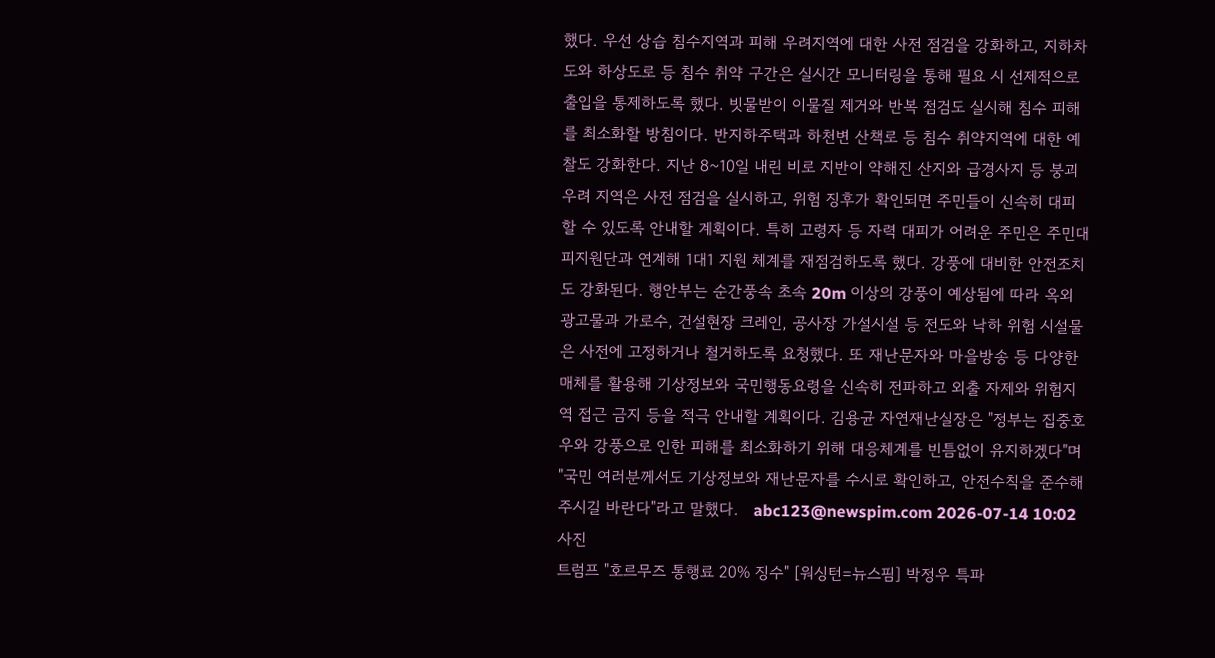했다. 우선 상습 침수지역과 피해 우려지역에 대한 사전 점검을 강화하고, 지하차도와 하상도로 등 침수 취약 구간은 실시간 모니터링을 통해 필요 시 선제적으로 출입을 통제하도록 했다. 빗물받이 이물질 제거와 반복 점검도 실시해 침수 피해를 최소화할 방침이다. 반지하주택과 하천변 산책로 등 침수 취약지역에 대한 예찰도 강화한다. 지난 8~10일 내린 비로 지반이 약해진 산지와 급경사지 등 붕괴 우려 지역은 사전 점검을 실시하고, 위험 징후가 확인되면 주민들이 신속히 대피할 수 있도록 안내할 계획이다. 특히 고령자 등 자력 대피가 어려운 주민은 주민대피지원단과 연계해 1대1 지원 체계를 재점검하도록 했다. 강풍에 대비한 안전조치도 강화된다. 행안부는 순간풍속 초속 20m 이상의 강풍이 예상됨에 따라 옥외광고물과 가로수, 건설현장 크레인, 공사장 가설시설 등 전도와 낙하 위험 시설물은 사전에 고정하거나 철거하도록 요청했다. 또 재난문자와 마을방송 등 다양한 매체를 활용해 기상정보와 국민행동요령을 신속히 전파하고 외출 자제와 위험지역 접근 금지 등을 적극 안내할 계획이다. 김용균 자연재난실장은 "정부는 집중호우와 강풍으로 인한 피해를 최소화하기 위해 대응체계를 빈틈없이 유지하겠다"며 "국민 여러분께서도 기상정보와 재난문자를 수시로 확인하고, 안전수칙을 준수해 주시길 바란다"라고 말했다.   abc123@newspim.com 2026-07-14 10:02
사진
트럼프 "호르무즈 통행료 20% 징수" [워싱턴=뉴스핌] 박정우 특파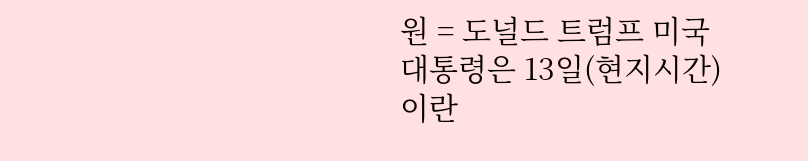원 = 도널드 트럼프 미국 대통령은 13일(현지시간) 이란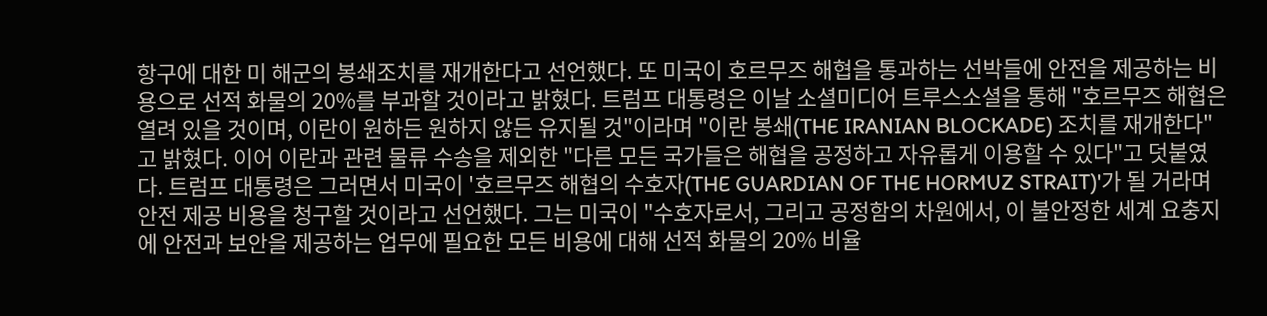항구에 대한 미 해군의 봉쇄조치를 재개한다고 선언했다. 또 미국이 호르무즈 해협을 통과하는 선박들에 안전을 제공하는 비용으로 선적 화물의 20%를 부과할 것이라고 밝혔다. 트럼프 대통령은 이날 소셜미디어 트루스소셜을 통해 "호르무즈 해협은 열려 있을 것이며, 이란이 원하든 원하지 않든 유지될 것"이라며 "이란 봉쇄(THE IRANIAN BLOCKADE) 조치를 재개한다"고 밝혔다. 이어 이란과 관련 물류 수송을 제외한 "다른 모든 국가들은 해협을 공정하고 자유롭게 이용할 수 있다"고 덧붙였다. 트럼프 대통령은 그러면서 미국이 '호르무즈 해협의 수호자(THE GUARDIAN OF THE HORMUZ STRAIT)'가 될 거라며 안전 제공 비용을 청구할 것이라고 선언했다. 그는 미국이 "수호자로서, 그리고 공정함의 차원에서, 이 불안정한 세계 요충지에 안전과 보안을 제공하는 업무에 필요한 모든 비용에 대해 선적 화물의 20% 비율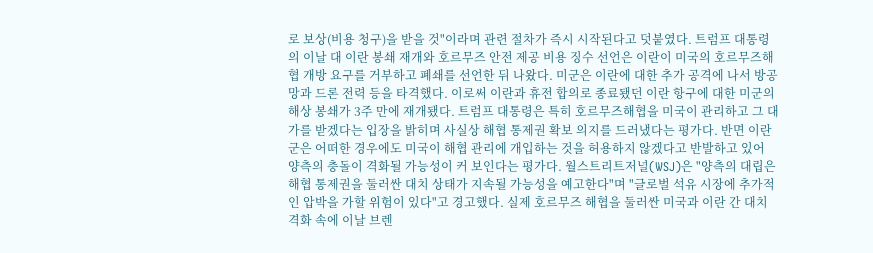로 보상(비용 청구)을 받을 것"이라며 관련 절차가 즉시 시작된다고 덧붙였다. 트럼프 대통령의 이날 대 이란 봉쇄 재개와 호르무즈 안전 제공 비용 징수 선언은 이란이 미국의 호르무즈해협 개방 요구를 거부하고 폐쇄를 선언한 뒤 나왔다. 미군은 이란에 대한 추가 공격에 나서 방공망과 드론 전력 등을 타격했다. 이로써 이란과 휴전 합의로 종료됐던 이란 항구에 대한 미군의 해상 봉쇄가 3주 만에 재개됐다. 트럼프 대통령은 특히 호르무즈해협을 미국이 관리하고 그 대가를 받겠다는 입장을 밝히며 사실상 해협 통제권 확보 의지를 드러냈다는 평가다. 반면 이란 군은 어떠한 경우에도 미국이 해협 관리에 개입하는 것을 허용하지 않겠다고 반발하고 있어 양측의 충돌이 격화될 가능성이 커 보인다는 평가다. 월스트리트저널(WSJ)은 "양측의 대립은 해협 통제권을 둘러싼 대치 상태가 지속될 가능성을 예고한다"며 "글로벌 석유 시장에 추가적인 압박을 가할 위험이 있다"고 경고했다. 실제 호르무즈 해협을 둘러싼 미국과 이란 간 대치 격화 속에 이날 브렌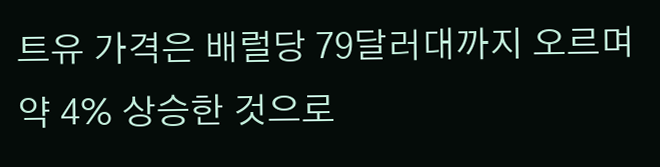트유 가격은 배럴당 79달러대까지 오르며 약 4% 상승한 것으로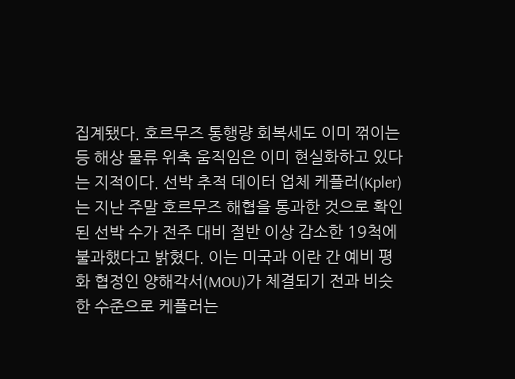집계됐다. 호르무즈 통행량 회복세도 이미 꺾이는 등 해상 물류 위축 움직임은 이미 현실화하고 있다는 지적이다. 선박 추적 데이터 업체 케플러(Kpler)는 지난 주말 호르무즈 해협을 통과한 것으로 확인된 선박 수가 전주 대비 절반 이상 감소한 19척에 불과했다고 밝혔다. 이는 미국과 이란 간 예비 평화 협정인 양해각서(MOU)가 체결되기 전과 비슷한 수준으로 케플러는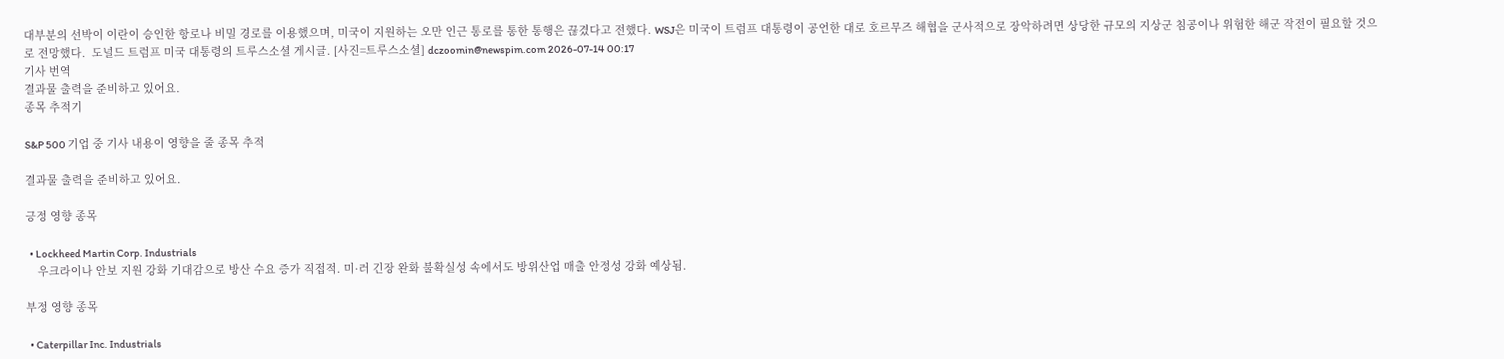대부분의 선박이 이란이 승인한 항로나 비밀 경로를 이용했으며, 미국이 지원하는 오만 인근 통로를 통한 통행은 끊겼다고 전했다. WSJ은 미국이 트럼프 대통령이 공언한 대로 호르무즈 해협을 군사적으로 장악하려면 상당한 규모의 지상군 침공이나 위험한 해군 작전이 필요할 것으로 전망했다.  도널드 트럼프 미국 대통령의 트루스소셜 게시글. [사진=트루스소셜] dczoomin@newspim.com 2026-07-14 00:17
기사 번역
결과물 출력을 준비하고 있어요.
종목 추적기

S&P 500 기업 중 기사 내용이 영향을 줄 종목 추적

결과물 출력을 준비하고 있어요.

긍정 영향 종목

  • Lockheed Martin Corp. Industrials
    우크라이나 안보 지원 강화 기대감으로 방산 수요 증가 직접적. 미·러 긴장 완화 불확실성 속에서도 방위산업 매출 안정성 강화 예상됨.

부정 영향 종목

  • Caterpillar Inc. Industrials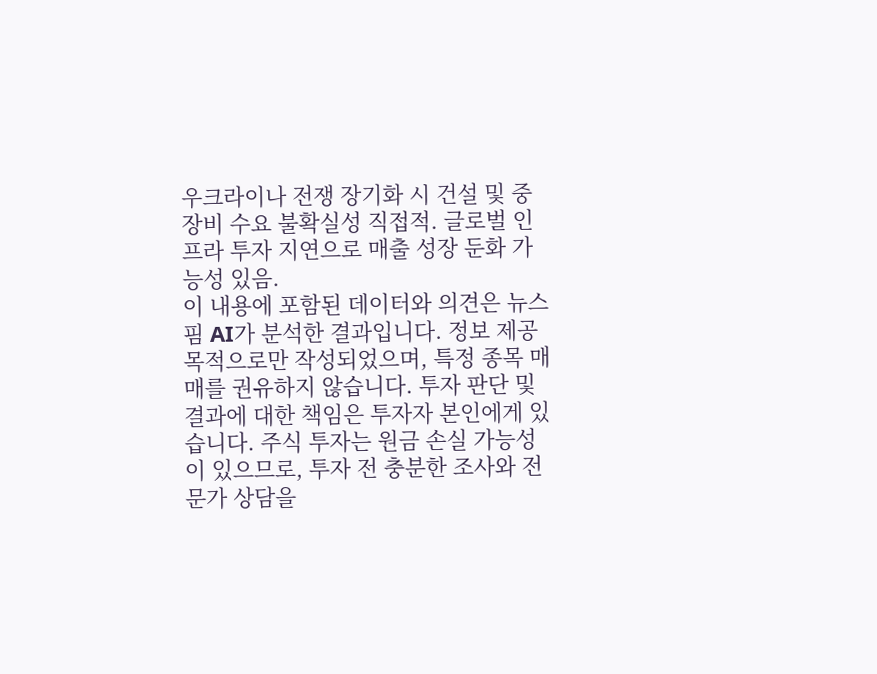우크라이나 전쟁 장기화 시 건설 및 중장비 수요 불확실성 직접적. 글로벌 인프라 투자 지연으로 매출 성장 둔화 가능성 있음.
이 내용에 포함된 데이터와 의견은 뉴스핌 AI가 분석한 결과입니다. 정보 제공 목적으로만 작성되었으며, 특정 종목 매매를 권유하지 않습니다. 투자 판단 및 결과에 대한 책임은 투자자 본인에게 있습니다. 주식 투자는 원금 손실 가능성이 있으므로, 투자 전 충분한 조사와 전문가 상담을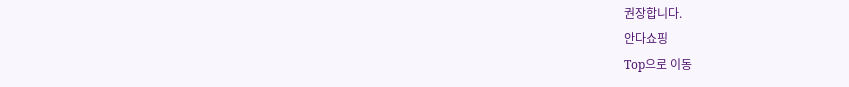권장합니다.
안다쇼핑
Top으로 이동